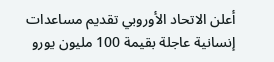أعلن الاتحاد الأوروبي تقديم مساعدات إنسانية عاجلة بقيمة 100 مليون يورو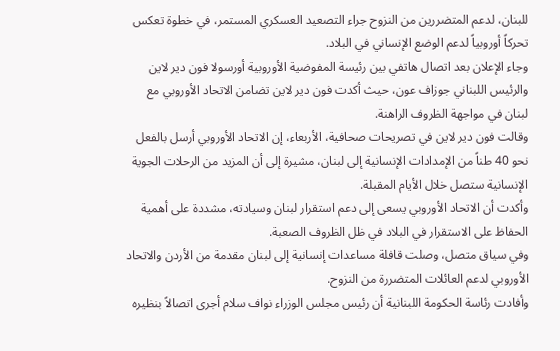للبنان، لدعم المتضررين من النزوح جراء التصعيد العسكري المستمر، في خطوة تعكس تحركاً أوروبياً لدعم الوضع الإنساني في البلاد.
وجاء الإعلان بعد اتصال هاتفي بين رئيسة المفوضية الأوروبية أورسولا فون دير لاين والرئيس اللبناني جوزاف عون، حيث أكدت فون دير لاين تضامن الاتحاد الأوروبي مع لبنان في مواجهة الظروف الراهنة.
وقالت فون دير لاين في تصريحات صحافية، الأربعاء، إن الاتحاد الأوروبي أرسل بالفعل نحو 40 طناً من الإمدادات الإنسانية إلى لبنان، مشيرة إلى أن المزيد من الرحلات الجوية الإنسانية ستصل خلال الأيام المقبلة.
وأكدت أن الاتحاد الأوروبي يسعى إلى دعم استقرار لبنان وسيادته، مشددة على أهمية الحفاظ على الاستقرار في البلاد في ظل الظروف الصعبة.
وفي سياق متصل، وصلت قافلة مساعدات إنسانية إلى لبنان مقدمة من الأردن والاتحاد الأوروبي لدعم العائلات المتضررة من النزوح.
وأفادت رئاسة الحكومة اللبنانية أن رئيس مجلس الوزراء نواف سلام أجرى اتصالاً بنظيره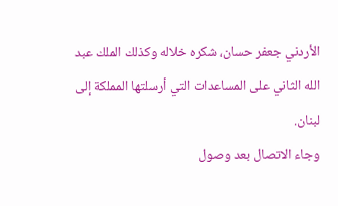الأردني جعفر حسان، شكره خلاله وكذلك الملك عبد الله الثاني على المساعدات التي أرسلتها المملكة إلى لبنان.
وجاء الاتصال بعد وصول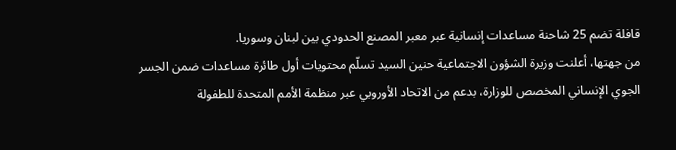قافلة تضم 25 شاحنة مساعدات إنسانية عبر معبر المصنع الحدودي بين لبنان وسوريا.
من جهتها، أعلنت وزيرة الشؤون الاجتماعية حنين السيد تسلّم محتويات أول طائرة مساعدات ضمن الجسر الجوي الإنساني المخصص للوزارة، بدعم من الاتحاد الأوروبي عبر منظمة الأمم المتحدة للطفولة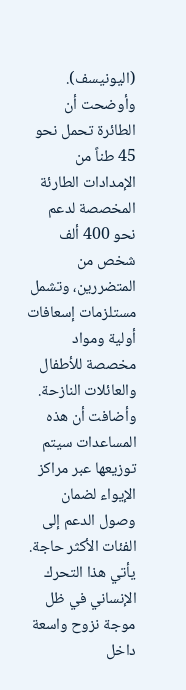(اليونيسف).
وأوضحت أن الطائرة تحمل نحو 45 طناً من الإمدادات الطارئة المخصصة لدعم نحو 400 ألف شخص من المتضررين، وتشمل مستلزمات إسعافات أولية ومواد مخصصة للأطفال والعائلات النازحة.
وأضافت أن هذه المساعدات سيتم توزيعها عبر مراكز الإيواء لضمان وصول الدعم إلى الفئات الأكثر حاجة.
يأتي هذا التحرك الإنساني في ظل موجة نزوح واسعة داخل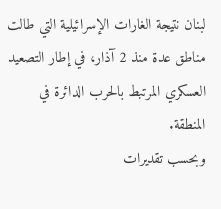لبنان نتيجة الغارات الإسرائيلية التي طالت مناطق عدة منذ 2 آذار، في إطار التصعيد العسكري المرتبط بالحرب الدائرة في المنطقة.
وبحسب تقديرات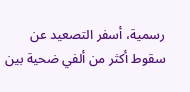رسمية، أسفر التصعيد عن سقوط أكثر من ألفي ضحية بين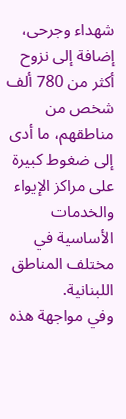شهداء وجرحى، إضافة إلى نزوح أكثر من 780 ألف شخص من مناطقهم، ما أدى إلى ضغوط كبيرة على مراكز الإيواء والخدمات الأساسية في مختلف المناطق اللبنانية.
وفي مواجهة هذه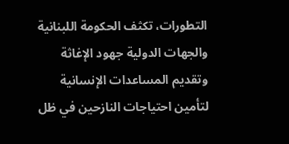التطورات، تكثف الحكومة اللبنانية والجهات الدولية جهود الإغاثة وتقديم المساعدات الإنسانية لتأمين احتياجات النازحين في ظل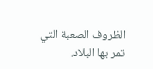الظروف الصعبة التي تمر بها البلاد.